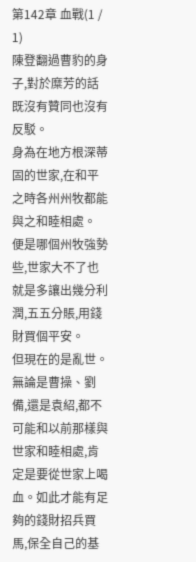第142章 血戰(1 / 1)
陳登翻過曹豹的身子,對於糜芳的話既沒有贊同也沒有反駁。
身為在地方根深蒂固的世家,在和平之時各州州牧都能與之和睦相處。
便是哪個州牧強勢些,世家大不了也就是多讓出幾分利潤,五五分賬,用錢財買個平安。
但現在的是亂世。
無論是曹操、劉備,還是袁紹,都不可能和以前那樣與世家和睦相處,肯定是要從世家上喝血。如此才能有足夠的錢財招兵買馬,保全自己的基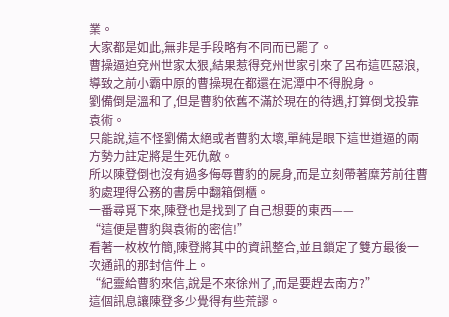業。
大家都是如此,無非是手段略有不同而已罷了。
曹操逼迫兗州世家太狠,結果惹得兗州世家引來了呂布這匹惡浪,導致之前小霸中原的曹操現在都還在泥潭中不得脫身。
劉備倒是溫和了,但是曹豹依舊不滿於現在的待遇,打算倒戈投靠袁術。
只能說,這不怪劉備太絕或者曹豹太壞,單純是眼下這世道逼的兩方勢力註定將是生死仇敵。
所以陳登倒也沒有過多侮辱曹豹的屍身,而是立刻帶著糜芳前往曹豹處理得公務的書房中翻箱倒櫃。
一番尋覓下來,陳登也是找到了自己想要的東西——
“這便是曹豹與袁術的密信!”
看著一枚枚竹簡,陳登將其中的資訊整合,並且鎖定了雙方最後一次通訊的那封信件上。
“紀靈給曹豹來信,說是不來徐州了,而是要趕去南方?”
這個訊息讓陳登多少覺得有些荒謬。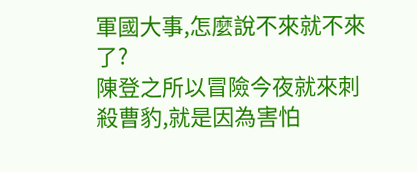軍國大事,怎麼說不來就不來了?
陳登之所以冒險今夜就來刺殺曹豹,就是因為害怕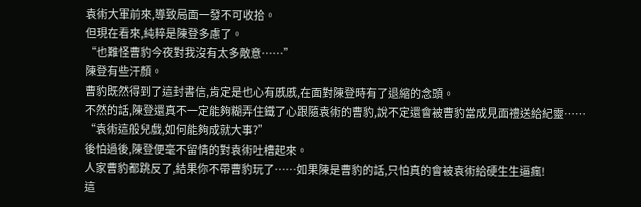袁術大軍前來,導致局面一發不可收拾。
但現在看來,純粹是陳登多慮了。
“也難怪曹豹今夜對我沒有太多敵意……”
陳登有些汗顏。
曹豹既然得到了這封書信,肯定是也心有慼慼,在面對陳登時有了退縮的念頭。
不然的話,陳登還真不一定能夠糊弄住鐵了心跟隨袁術的曹豹,說不定還會被曹豹當成見面禮送給紀靈……
“袁術這般兒戲,如何能夠成就大事?”
後怕過後,陳登便毫不留情的對袁術吐槽起來。
人家曹豹都跳反了,結果你不帶曹豹玩了……如果陳是曹豹的話,只怕真的會被袁術給硬生生逼瘋!
這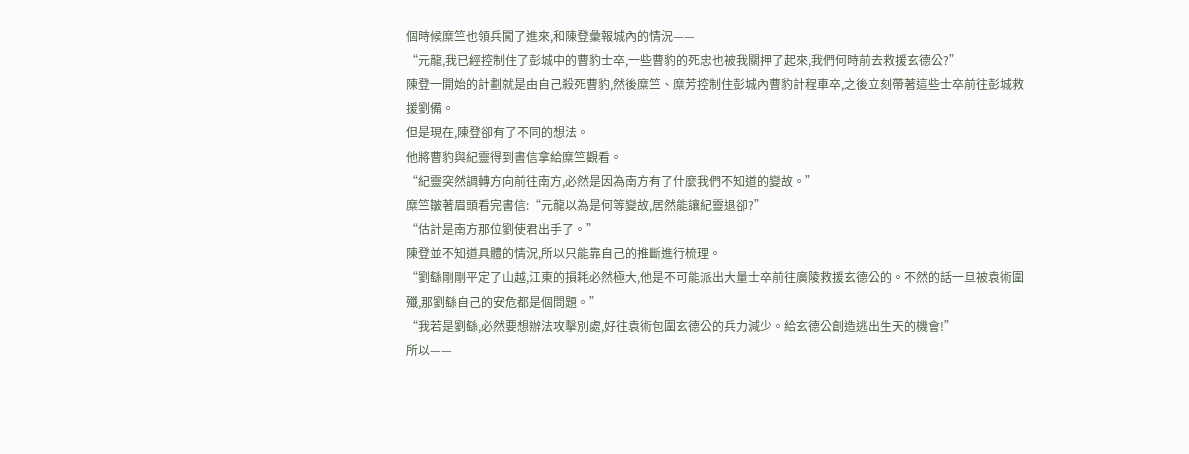個時候糜竺也領兵闖了進來,和陳登彙報城內的情況——
“元龍,我已經控制住了彭城中的曹豹士卒,一些曹豹的死忠也被我關押了起來,我們何時前去救援玄德公?”
陳登一開始的計劃就是由自己殺死曹豹,然後糜竺、糜芳控制住彭城內曹豹計程車卒,之後立刻帶著這些士卒前往彭城救援劉備。
但是現在,陳登卻有了不同的想法。
他將曹豹與紀靈得到書信拿給糜竺觀看。
“紀靈突然調轉方向前往南方,必然是因為南方有了什麼我們不知道的變故。”
糜竺皺著眉頭看完書信:“元龍以為是何等變故,居然能讓紀靈退卻?”
“估計是南方那位劉使君出手了。”
陳登並不知道具體的情況,所以只能靠自己的推斷進行梳理。
“劉繇剛剛平定了山越,江東的損耗必然極大,他是不可能派出大量士卒前往廣陵救援玄德公的。不然的話一旦被袁術圍殲,那劉繇自己的安危都是個問題。”
“我若是劉繇,必然要想辦法攻擊別處,好往袁術包圍玄德公的兵力減少。給玄德公創造逃出生天的機會!”
所以——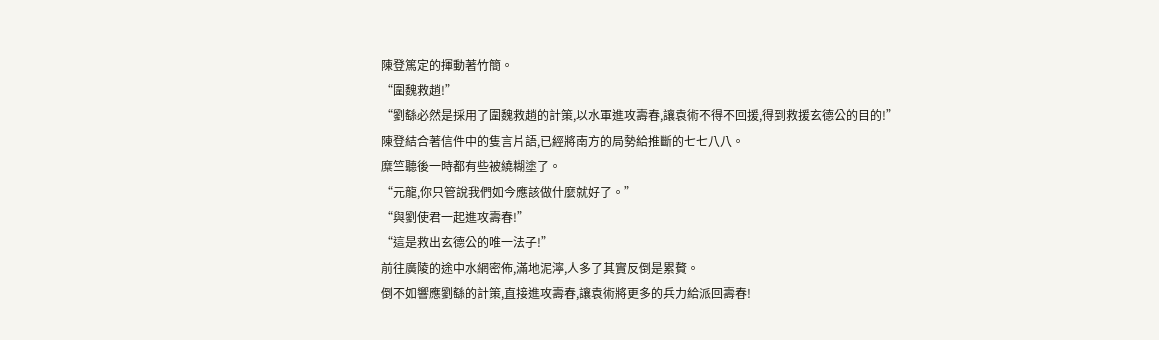陳登篤定的揮動著竹簡。
“圍魏救趙!”
“劉繇必然是採用了圍魏救趙的計策,以水軍進攻壽春,讓袁術不得不回援,得到救援玄德公的目的!”
陳登結合著信件中的隻言片語,已經將南方的局勢給推斷的七七八八。
糜竺聽後一時都有些被繞糊塗了。
“元龍,你只管說我們如今應該做什麼就好了。”
“與劉使君一起進攻壽春!”
“這是救出玄德公的唯一法子!”
前往廣陵的途中水網密佈,滿地泥濘,人多了其實反倒是累贅。
倒不如響應劉繇的計策,直接進攻壽春,讓袁術將更多的兵力給派回壽春!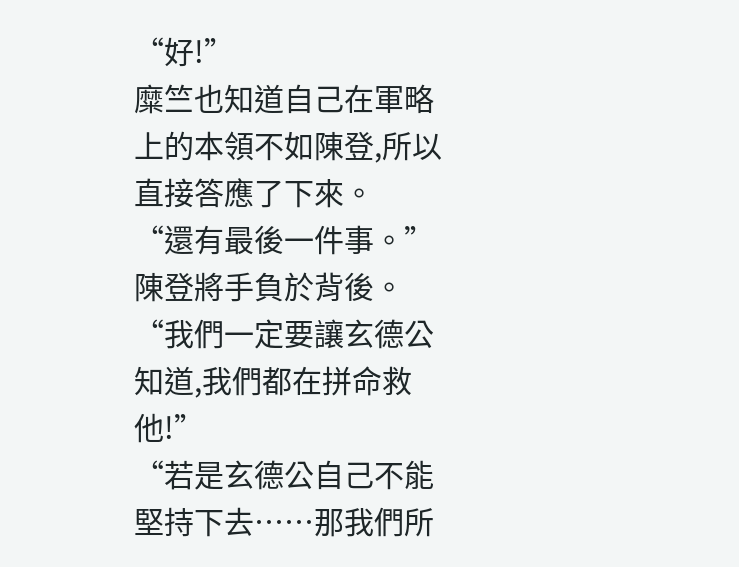“好!”
糜竺也知道自己在軍略上的本領不如陳登,所以直接答應了下來。
“還有最後一件事。”
陳登將手負於背後。
“我們一定要讓玄德公知道,我們都在拼命救他!”
“若是玄德公自己不能堅持下去……那我們所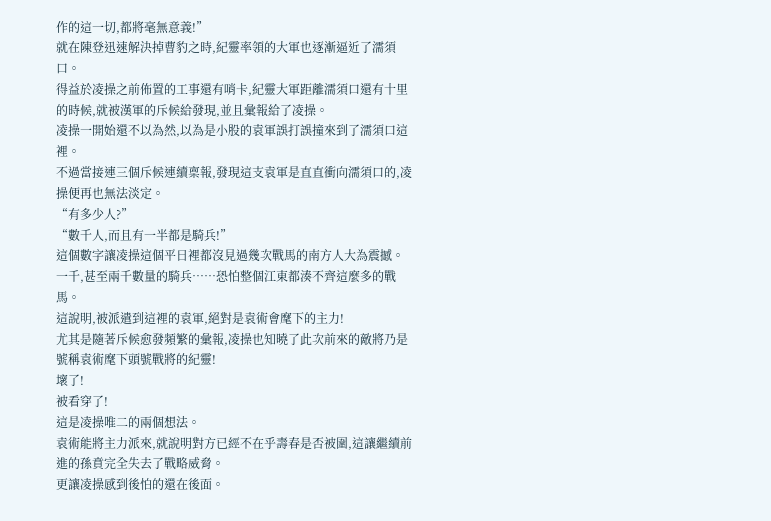作的這一切,都將毫無意義!”
就在陳登迅速解決掉曹豹之時,紀靈率領的大軍也逐漸逼近了濡須口。
得益於凌操之前佈置的工事還有哨卡,紀靈大軍距離濡須口還有十里的時候,就被漢軍的斥候給發現,並且彙報給了凌操。
凌操一開始還不以為然,以為是小股的袁軍誤打誤撞來到了濡須口這裡。
不過當接連三個斥候連續稟報,發現這支袁軍是直直衝向濡須口的,凌操便再也無法淡定。
“有多少人?”
“數千人,而且有一半都是騎兵!”
這個數字讓凌操這個平日裡都沒見過幾次戰馬的南方人大為震撼。
一千,甚至兩千數量的騎兵……恐怕整個江東都湊不齊這麼多的戰馬。
這說明,被派遣到這裡的袁軍,絕對是袁術會麾下的主力!
尤其是隨著斥候愈發頻繁的彙報,凌操也知曉了此次前來的敵將乃是號稱袁術麾下頭號戰將的紀靈!
壞了!
被看穿了!
這是凌操唯二的兩個想法。
袁術能將主力派來,就說明對方已經不在乎壽春是否被圍,這讓繼續前進的孫賁完全失去了戰略威脅。
更讓凌操感到後怕的還在後面。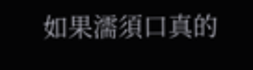如果濡須口真的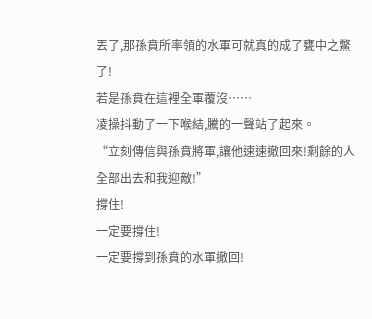丟了,那孫賁所率領的水軍可就真的成了甕中之鱉了!
若是孫賁在這裡全軍覆沒……
凌操抖動了一下喉結,騰的一聲站了起來。
“立刻傳信與孫賁將軍,讓他速速撤回來!剩餘的人全部出去和我迎敵!”
撐住!
一定要撐住!
一定要撐到孫賁的水軍撤回!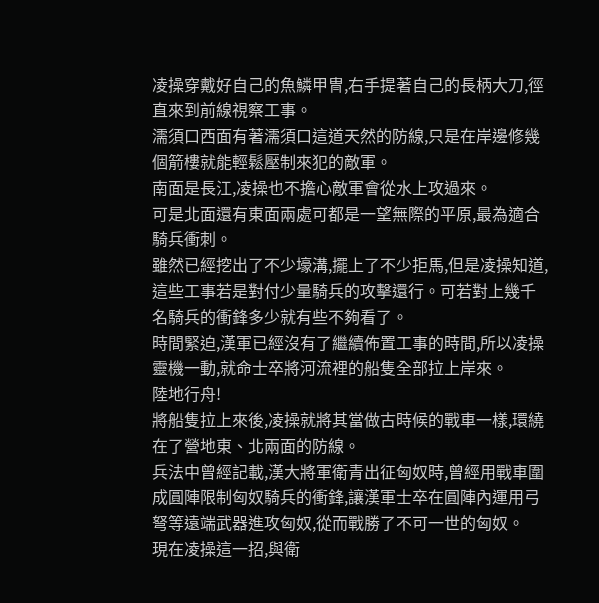凌操穿戴好自己的魚鱗甲冑,右手提著自己的長柄大刀,徑直來到前線視察工事。
濡須口西面有著濡須口這道天然的防線,只是在岸邊修幾個箭樓就能輕鬆壓制來犯的敵軍。
南面是長江,凌操也不擔心敵軍會從水上攻過來。
可是北面還有東面兩處可都是一望無際的平原,最為適合騎兵衝刺。
雖然已經挖出了不少壕溝,擺上了不少拒馬,但是凌操知道,這些工事若是對付少量騎兵的攻擊還行。可若對上幾千名騎兵的衝鋒多少就有些不夠看了。
時間緊迫,漢軍已經沒有了繼續佈置工事的時間,所以凌操靈機一動,就命士卒將河流裡的船隻全部拉上岸來。
陸地行舟!
將船隻拉上來後,凌操就將其當做古時候的戰車一樣,環繞在了營地東、北兩面的防線。
兵法中曾經記載,漢大將軍衛青出征匈奴時,曾經用戰車圍成圓陣限制匈奴騎兵的衝鋒,讓漢軍士卒在圓陣內運用弓弩等遠端武器進攻匈奴,從而戰勝了不可一世的匈奴。
現在凌操這一招,與衛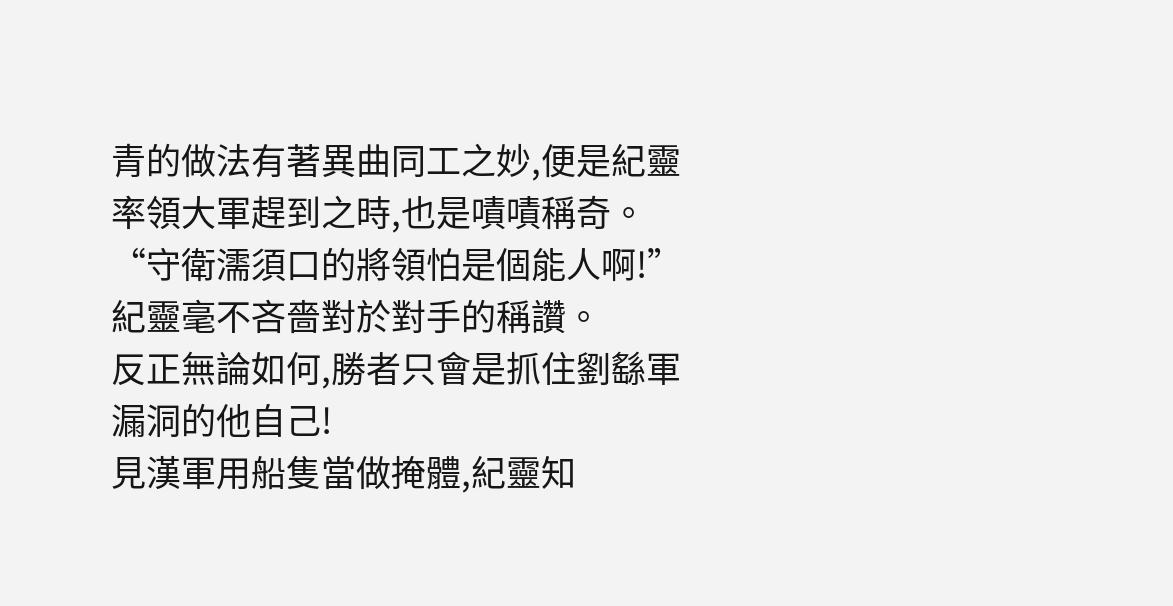青的做法有著異曲同工之妙,便是紀靈率領大軍趕到之時,也是嘖嘖稱奇。
“守衛濡須口的將領怕是個能人啊!”
紀靈毫不吝嗇對於對手的稱讚。
反正無論如何,勝者只會是抓住劉繇軍漏洞的他自己!
見漢軍用船隻當做掩體,紀靈知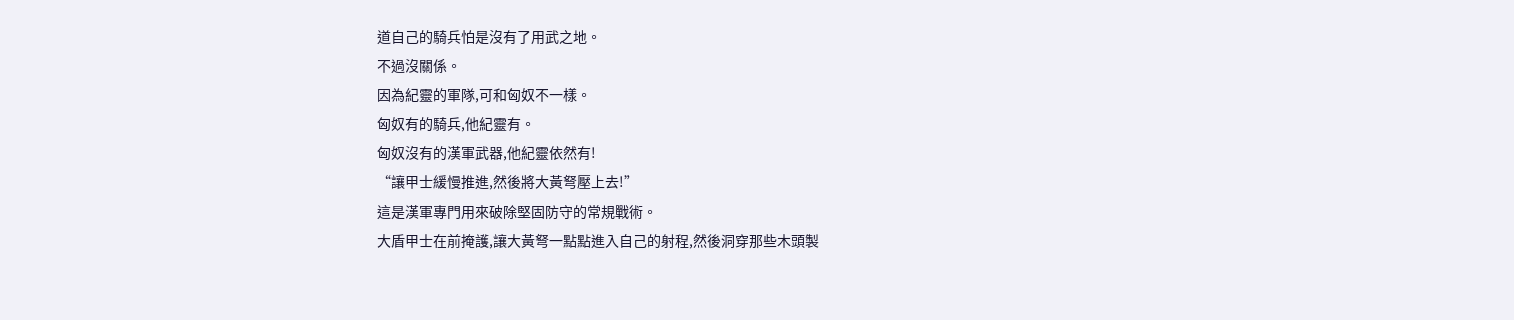道自己的騎兵怕是沒有了用武之地。
不過沒關係。
因為紀靈的軍隊,可和匈奴不一樣。
匈奴有的騎兵,他紀靈有。
匈奴沒有的漢軍武器,他紀靈依然有!
“讓甲士緩慢推進,然後將大黃弩壓上去!”
這是漢軍專門用來破除堅固防守的常規戰術。
大盾甲士在前掩護,讓大黃弩一點點進入自己的射程,然後洞穿那些木頭製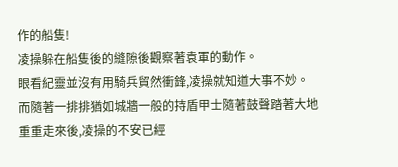作的船隻!
凌操躲在船隻後的縫隙後觀察著袁軍的動作。
眼看紀靈並沒有用騎兵貿然衝鋒,凌操就知道大事不妙。
而隨著一排排猶如城牆一般的持盾甲士隨著鼓聲踏著大地重重走來後,凌操的不安已經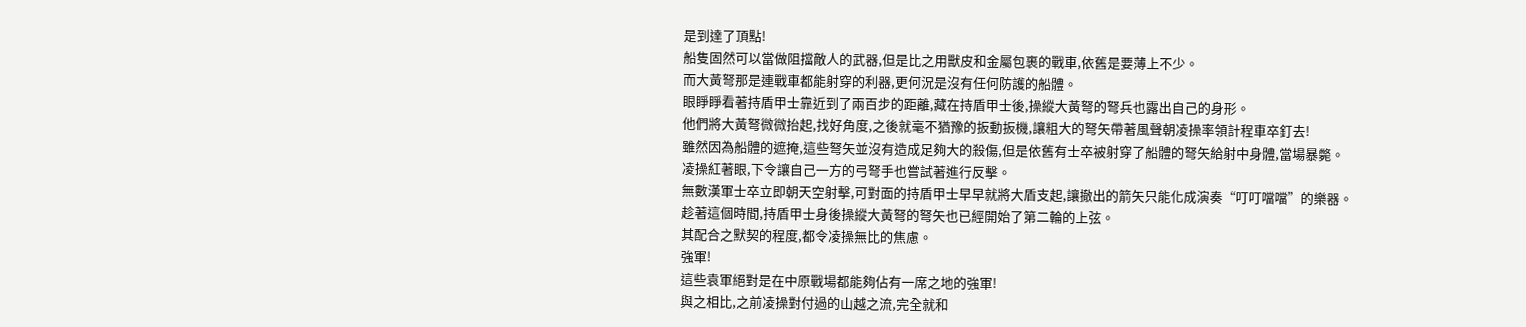是到達了頂點!
船隻固然可以當做阻擋敵人的武器,但是比之用獸皮和金屬包裹的戰車,依舊是要薄上不少。
而大黃弩那是連戰車都能射穿的利器,更何況是沒有任何防護的船體。
眼睜睜看著持盾甲士靠近到了兩百步的距離,藏在持盾甲士後,操縱大黃弩的弩兵也露出自己的身形。
他們將大黃弩微微抬起,找好角度,之後就毫不猶豫的扳動扳機,讓粗大的弩矢帶著風聲朝凌操率領計程車卒釘去!
雖然因為船體的遮掩,這些弩矢並沒有造成足夠大的殺傷,但是依舊有士卒被射穿了船體的弩矢給射中身體,當場暴斃。
凌操紅著眼,下令讓自己一方的弓弩手也嘗試著進行反擊。
無數漢軍士卒立即朝天空射擊,可對面的持盾甲士早早就將大盾支起,讓撤出的箭矢只能化成演奏“叮叮噹噹”的樂器。
趁著這個時間,持盾甲士身後操縱大黃弩的弩矢也已經開始了第二輪的上弦。
其配合之默契的程度,都令凌操無比的焦慮。
強軍!
這些袁軍絕對是在中原戰場都能夠佔有一席之地的強軍!
與之相比,之前凌操對付過的山越之流,完全就和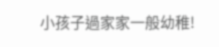小孩子過家家一般幼稚!